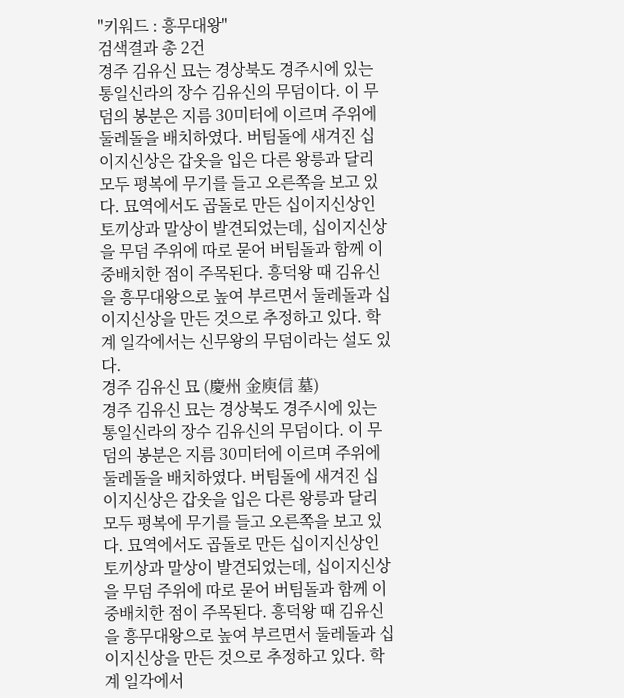"키워드 : 흥무대왕"
검색결과 총 2건
경주 김유신 묘는 경상북도 경주시에 있는 통일신라의 장수 김유신의 무덤이다. 이 무덤의 봉분은 지름 30미터에 이르며 주위에 둘레돌을 배치하였다. 버팀돌에 새겨진 십이지신상은 갑옷을 입은 다른 왕릉과 달리 모두 평복에 무기를 들고 오른쪽을 보고 있다. 묘역에서도 곱돌로 만든 십이지신상인 토끼상과 말상이 발견되었는데, 십이지신상을 무덤 주위에 따로 묻어 버팀돌과 함께 이중배치한 점이 주목된다. 흥덕왕 때 김유신을 흥무대왕으로 높여 부르면서 둘레돌과 십이지신상을 만든 것으로 추정하고 있다. 학계 일각에서는 신무왕의 무덤이라는 설도 있다.
경주 김유신 묘 (慶州 金庾信 墓)
경주 김유신 묘는 경상북도 경주시에 있는 통일신라의 장수 김유신의 무덤이다. 이 무덤의 봉분은 지름 30미터에 이르며 주위에 둘레돌을 배치하였다. 버팀돌에 새겨진 십이지신상은 갑옷을 입은 다른 왕릉과 달리 모두 평복에 무기를 들고 오른쪽을 보고 있다. 묘역에서도 곱돌로 만든 십이지신상인 토끼상과 말상이 발견되었는데, 십이지신상을 무덤 주위에 따로 묻어 버팀돌과 함께 이중배치한 점이 주목된다. 흥덕왕 때 김유신을 흥무대왕으로 높여 부르면서 둘레돌과 십이지신상을 만든 것으로 추정하고 있다. 학계 일각에서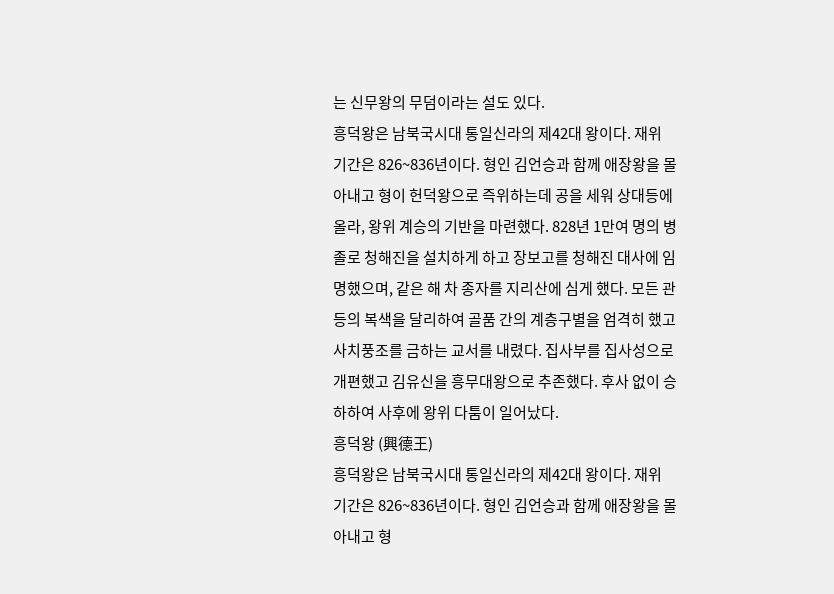는 신무왕의 무덤이라는 설도 있다.
흥덕왕은 남북국시대 통일신라의 제42대 왕이다. 재위 기간은 826~836년이다. 형인 김언승과 함께 애장왕을 몰아내고 형이 헌덕왕으로 즉위하는데 공을 세워 상대등에 올라, 왕위 계승의 기반을 마련했다. 828년 1만여 명의 병졸로 청해진을 설치하게 하고 장보고를 청해진 대사에 임명했으며, 같은 해 차 종자를 지리산에 심게 했다. 모든 관등의 복색을 달리하여 골품 간의 계층구별을 엄격히 했고 사치풍조를 금하는 교서를 내렸다. 집사부를 집사성으로 개편했고 김유신을 흥무대왕으로 추존했다. 후사 없이 승하하여 사후에 왕위 다툼이 일어났다.
흥덕왕 (興德王)
흥덕왕은 남북국시대 통일신라의 제42대 왕이다. 재위 기간은 826~836년이다. 형인 김언승과 함께 애장왕을 몰아내고 형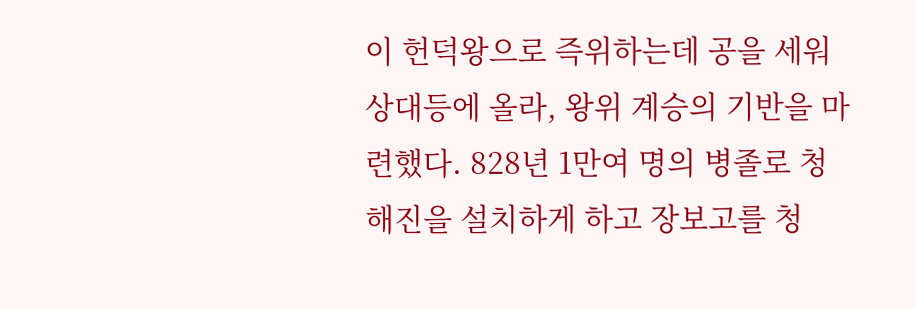이 헌덕왕으로 즉위하는데 공을 세워 상대등에 올라, 왕위 계승의 기반을 마련했다. 828년 1만여 명의 병졸로 청해진을 설치하게 하고 장보고를 청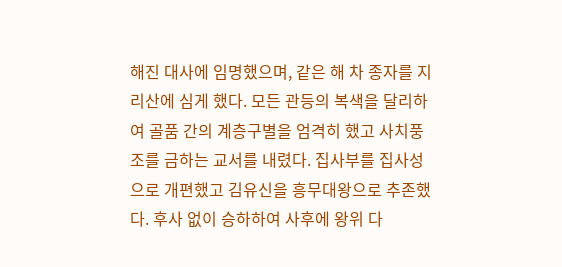해진 대사에 임명했으며, 같은 해 차 종자를 지리산에 심게 했다. 모든 관등의 복색을 달리하여 골품 간의 계층구별을 엄격히 했고 사치풍조를 금하는 교서를 내렸다. 집사부를 집사성으로 개편했고 김유신을 흥무대왕으로 추존했다. 후사 없이 승하하여 사후에 왕위 다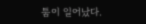툼이 일어났다.